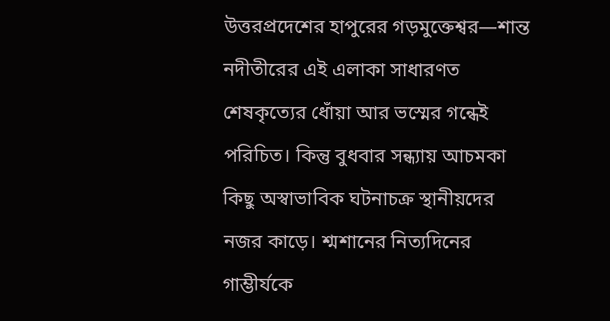উত্তরপ্রদেশের হাপুরের গড়মুক্তেশ্বর—শান্ত নদীতীরের এই এলাকা সাধারণত শেষকৃত্যের ধোঁয়া আর ভস্মের গন্ধেই পরিচিত। কিন্তু বুধবার সন্ধ্যায় আচমকা কিছু অস্বাভাবিক ঘটনাচক্র স্থানীয়দের নজর কাড়ে। শ্মশানের নিত্যদিনের গাম্ভীর্যকে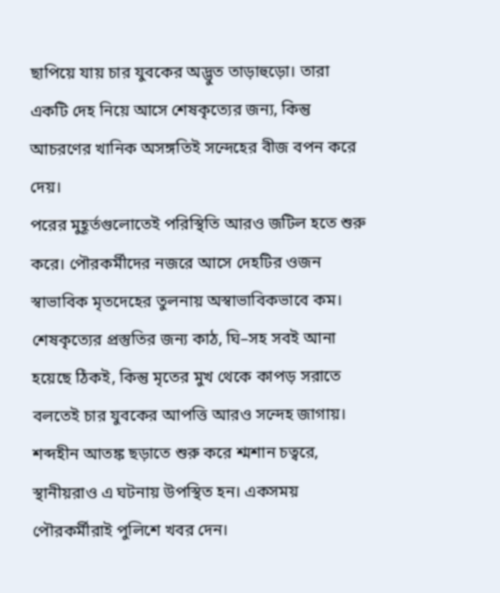ছাপিয়ে যায় চার যুবকের অদ্ভুত তাড়াহুড়ো। তারা একটি দেহ নিয়ে আসে শেষকৃত্যের জন্য, কিন্তু আচরণের খানিক অসঙ্গতিই সন্দেহের বীজ বপন করে দেয়।
পরের মুহূর্তগুলোতেই পরিস্থিতি আরও জটিল হতে শুরু করে। পৌরকর্মীদের নজরে আসে দেহটির ওজন স্বাভাবিক মৃতদেহের তুলনায় অস্বাভাবিকভাবে কম। শেষকৃত্যের প্রস্তুতির জন্য কাঠ, ঘি–সহ সবই আনা হয়েছে ঠিকই, কিন্তু মৃতের মুখ থেকে কাপড় সরাতে বলতেই চার যুবকের আপত্তি আরও সন্দেহ জাগায়। শব্দহীন আতঙ্ক ছড়াতে শুরু করে শ্মশান চত্বরে, স্থানীয়রাও এ ঘটনায় উপস্থিত হন। একসময় পৌরকর্মীরাই পুলিশে খবর দেন।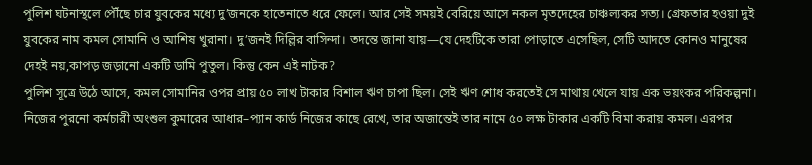পুলিশ ঘটনাস্থলে পৌঁছে চার যুবকের মধ্যে দু’জনকে হাতেনাতে ধরে ফেলে। আর সেই সময়ই বেরিয়ে আসে নকল মৃতদেহের চাঞ্চল্যকর সত্য। গ্রেফতার হওয়া দুই যুবকের নাম কমল সোমানি ও আশিষ খুরানা। দু’জনই দিল্লির বাসিন্দা। তদন্তে জানা যায়—যে দেহটিকে তারা পোড়াতে এসেছিল, সেটি আদতে কোনও মানুষের দেহই নয়,কাপড় জড়ানো একটি ডামি পুতুল। কিন্তু কেন এই নাটক?
পুলিশ সূত্রে উঠে আসে, কমল সোমানির ওপর প্রায় ৫০ লাখ টাকার বিশাল ঋণ চাপা ছিল। সেই ঋণ শোধ করতেই সে মাথায় খেলে যায় এক ভয়ংকর পরিকল্পনা। নিজের পুরনো কর্মচারী অংশুল কুমারের আধার–প্যান কার্ড নিজের কাছে রেখে, তার অজান্তেই তার নামে ৫০ লক্ষ টাকার একটি বিমা করায় কমল। এরপর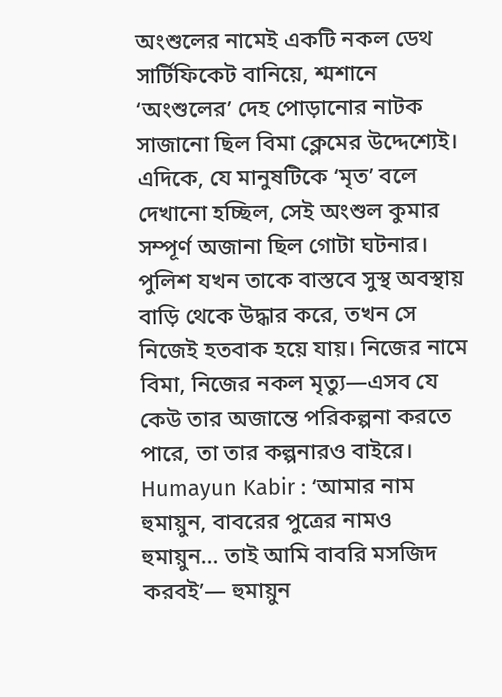অংশুলের নামেই একটি নকল ডেথ সার্টিফিকেট বানিয়ে, শ্মশানে ‘অংশুলের’ দেহ পোড়ানোর নাটক সাজানো ছিল বিমা ক্লেমের উদ্দেশ্যেই।
এদিকে, যে মানুষটিকে ‘মৃত’ বলে দেখানো হচ্ছিল, সেই অংশুল কুমার সম্পূর্ণ অজানা ছিল গোটা ঘটনার। পুলিশ যখন তাকে বাস্তবে সুস্থ অবস্থায় বাড়ি থেকে উদ্ধার করে, তখন সে নিজেই হতবাক হয়ে যায়। নিজের নামে বিমা, নিজের নকল মৃত্যু—এসব যে কেউ তার অজান্তে পরিকল্পনা করতে পারে, তা তার কল্পনারও বাইরে।
Humayun Kabir : ‘আমার নাম হুমায়ুন, বাবরের পুত্রের নামও হুমায়ুন… তাই আমি বাবরি মসজিদ করবই’— হুমায়ুন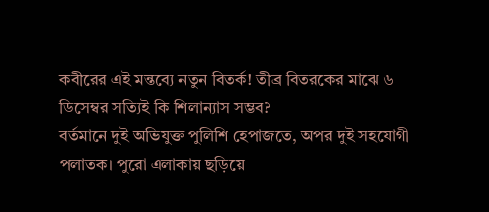কবীরের এই মন্তব্যে নতুন বিতর্ক! তীব্র বিতরকের মাঝে ৬ ডিসেম্বর সত্যিই কি শিলান্যাস সম্ভব?
বর্তমানে দুই অভিযুক্ত পুলিশি হেপাজতে, অপর দুই সহযোগী পলাতক। পুরো এলাকায় ছড়িয়ে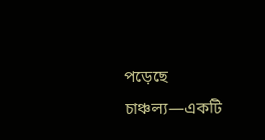পড়েছে চাঞ্চল্য—একটি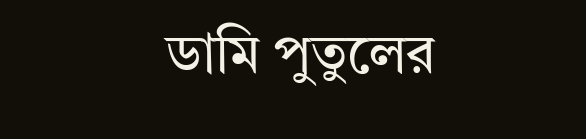ডামি পুতুলের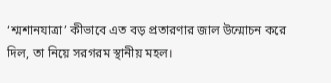‘শ্মশানযাত্রা’ কীভাবে এত বড় প্রতারণার জাল উন্মোচন করে দিল, তা নিয়ে সরগরম স্থানীয় মহল।